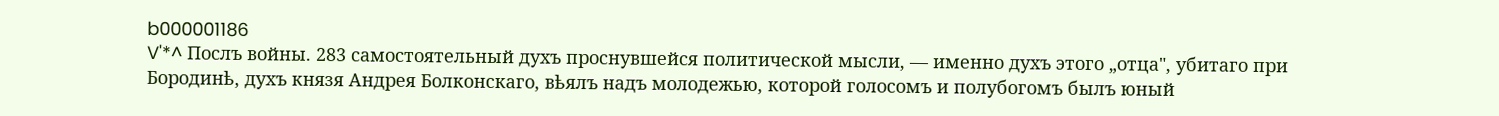b000001186
V'*^ Послъ войны. 283 самостоятельный духъ проснувшейся политической мысли, — именно духъ этого „отца", убитаго при Бородинѣ, духъ князя Андрея Болконскаго, вѣялъ надъ молодежью, которой голосомъ и полубогомъ былъ юный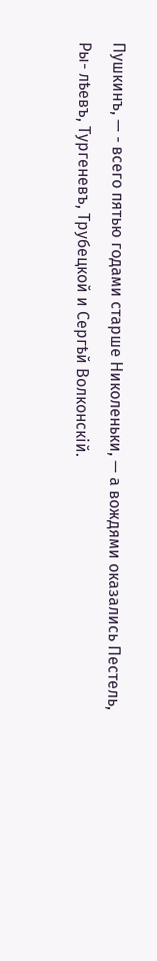Пушкинъ, — - всего пятью годами старше Николеньки, — а вождями оказались Пестель, Ры- лѣевъ, Тургеневъ, Трубецкой и Сергѣй Волконскій.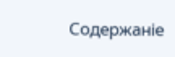Содержаніе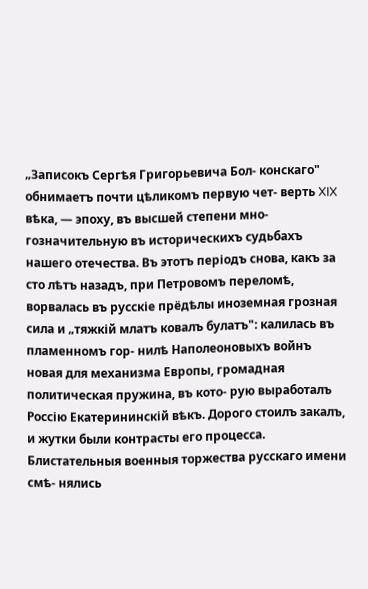„Записокъ Сергѣя Григорьевича Бол- конскаго" обнимаетъ почти цѣликомъ первую чет- верть XIX вѣка, — эпоху, въ высшей степени мно- гозначительную въ историческихъ судьбахъ нашего отечества. Въ этотъ періодъ снова, какъ за сто лѣтъ назадъ, при Петровомъ переломѣ, ворвалась въ русскіе прёдѣлы иноземная грозная сила и „тяжкій млатъ ковалъ булатъ": калилась въ пламенномъ гор- нилѣ Наполеоновыхъ войнъ новая для механизма Европы, громадная политическая пружина, въ кото- рую выработалъ Россію Екатерининскій вѣкъ. Дорого стоилъ закалъ, и жутки были контрасты его процесса. Блистательныя военныя торжества русскаго имени смѣ- нялись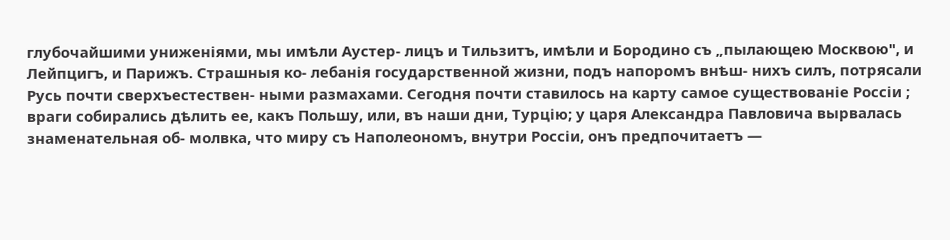глубочайшими униженіями, мы имѣли Аустер- лицъ и Тильзитъ, имѣли и Бородино съ „пылающею Москвою", и Лейпцигъ, и Парижъ. Страшныя ко- лебанія государственной жизни, подъ напоромъ внѣш- нихъ силъ, потрясали Русь почти сверхъестествен- ными размахами. Сегодня почти ставилось на карту самое существованіе Россіи ; враги собирались дѣлить ее, какъ Польшу, или, въ наши дни, Турцію; у царя Александра Павловича вырвалась знаменательная об- молвка, что миру съ Наполеономъ, внутри Россіи, онъ предпочитаетъ —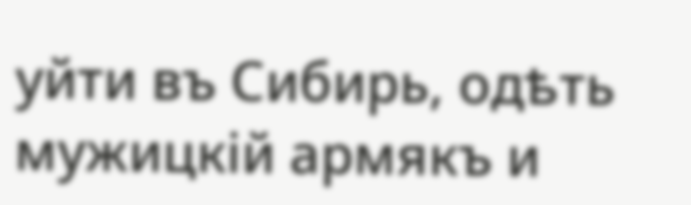уйти въ Сибирь, одѣть мужицкій армякъ и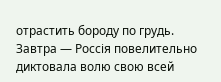отрастить бороду по грудь. Завтра — Россія повелительно диктовала волю свою всей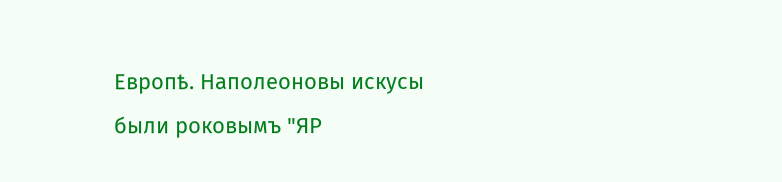Европѣ. Наполеоновы искусы были роковымъ "ЯР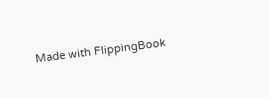Made with FlippingBook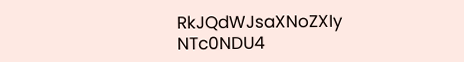RkJQdWJsaXNoZXIy NTc0NDU4